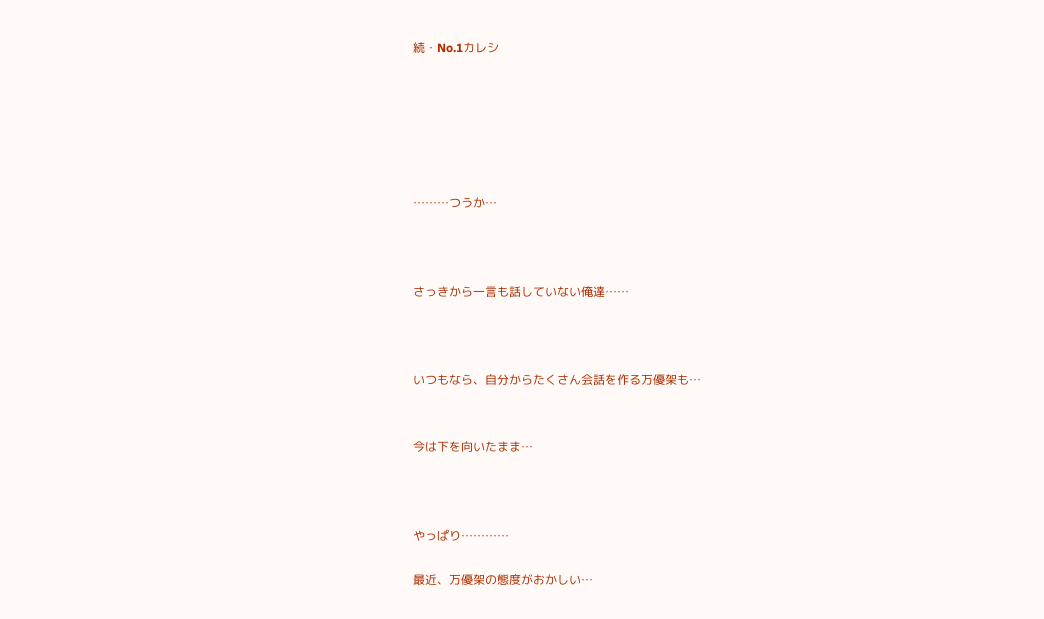続・No.1カレシ






………つうか…



さっきから一言も話していない俺達……



いつもなら、自分からたくさん会話を作る万優架も…


今は下を向いたまま…



やっぱり…………

最近、万優架の態度がおかしい…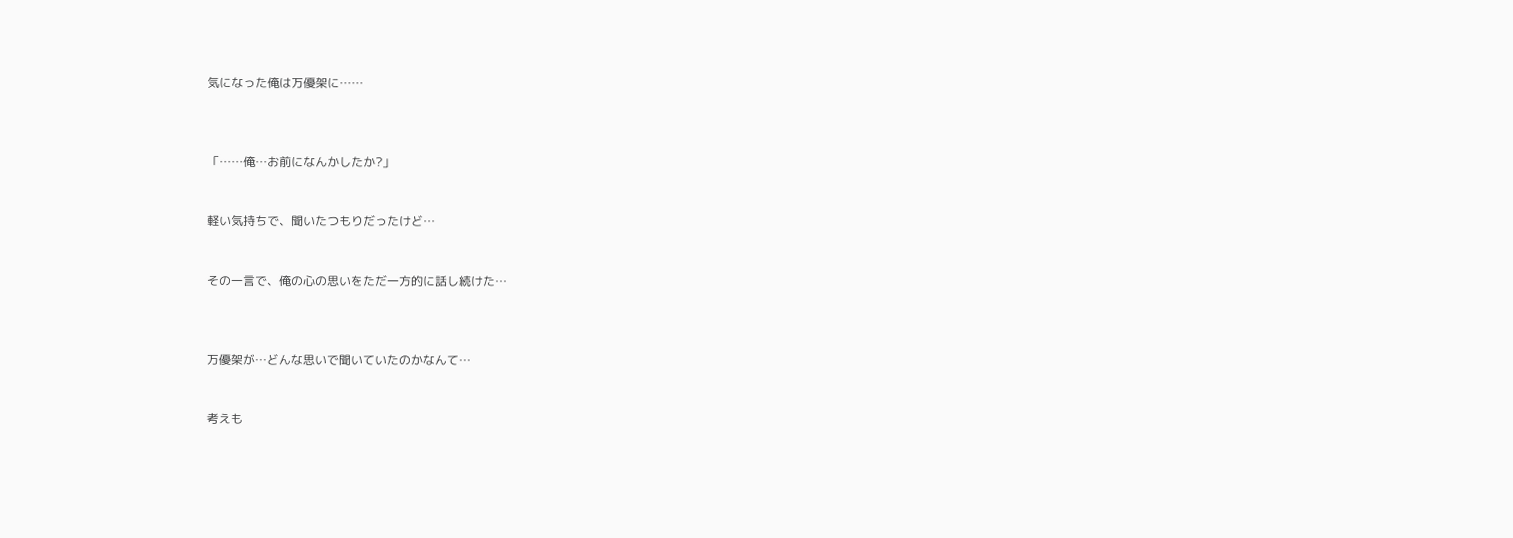気になった俺は万優架に……



「……俺…お前になんかしたか?」


軽い気持ちで、聞いたつもりだったけど…


その一言で、俺の心の思いをただ一方的に話し続けた…



万優架が…どんな思いで聞いていたのかなんて…


考えも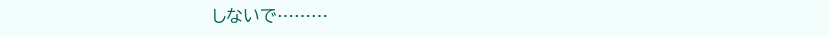しないで………